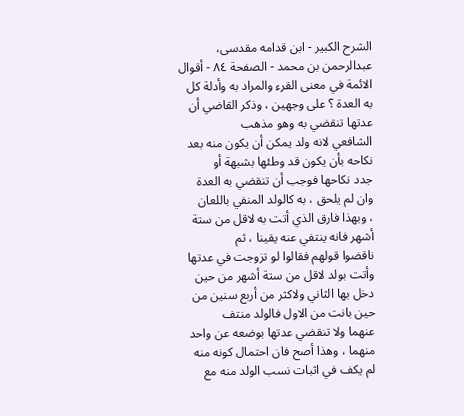الشرح الکبير - ابن قدامه مقدسی، عبدالرحمن بن محمد - الصفحة ٨٤ - أقوال الائمة في معنى القرء والمراد به وأدلة كل
به العدة ؟ على وجهين ، وذكر القاضي أن عدتها تنقضي به وهو مذهب
الشافعي لانه ولد يمكن أن يكون منه بعد نكاحه بأن يكون قد وطئها بشبهة أو
جدد نكاحها فوجب أن تنقضي به العدة وان لم يلحق ، به كالولد المنفي باللعان
، وبهذا فارق الذي أتت به لاقل من ستة أشهر فانه ينتفي عنه يقينا ، ثم
ناقضوا قولهم فقالوا لو تزوجت في عدتها وأتت بولد لاقل من ستة أشهر من حين
دخل بها الثاني ولاكثر من أربع سنين من حين بانت من الاول فالولد منتف
عنهما ولا تنقضي عدتها بوضعه عن واحد منهما ، وهذا أصح فان احتمال كونه منه
لم يكف في اثبات نسب الولد منه مع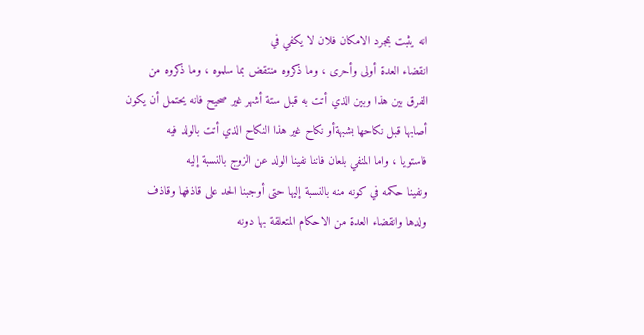انه يثبت بمجرد الامكان فلان لا يكفي في
انقضاء العدة أولى وأحرى ، وما ذكروه منتقض بما سلموه ، وما ذكروه من
الفرق بين هذا وبين الذي أتت به قبل ستة أشهر غير صحيح فانه يحتمل أن يكون
أصابها قبل نكاحها بشبهةأو نكاح غير هذا النكاح الذي أتت بالولد فيه
فاستويا ، واما المنفي بلعان فاننا نفينا الولد عن الزوج بالنسبة إليه
ونفينا حكمه في كونه منه بالنسبة إليها حتى أوجبنا الحد على قاذفها وقاذف
ولدها وانقضاء العدة من الاحكام المتعلقة بها دونه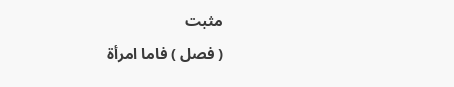مثبت
( فصل ) فاما امرأة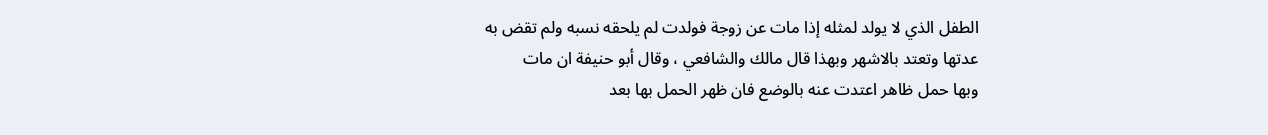الطفل الذي لا يولد لمثله إذا مات عن زوجة فولدت لم يلحقه نسبه ولم تقض به
عدتها وتعتد بالاشهر وبهذا قال مالك والشافعي ، وقال أبو حنيفة ان مات
وبها حمل ظاهر اعتدت عنه بالوضع فان ظهر الحمل بها بعد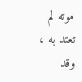موته لم تعتد به ،
وقد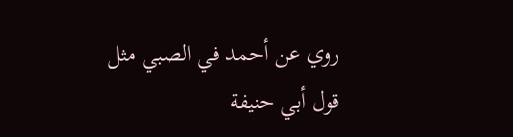روي عن أحمد في الصبي مثل قول أبي حنيفة